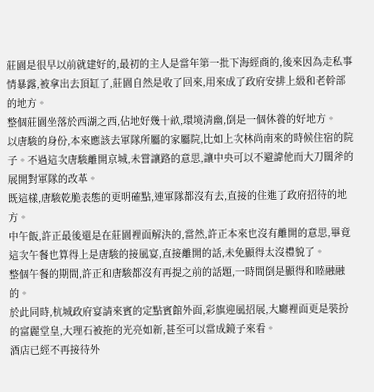莊園是很早以前就建好的,最初的主人是當年第一批下海經商的,後來因為走私事情暴露,被拿出去頂缸了,莊園自然是收了回來,用來成了政府安排上級和老幹部的地方。
整個莊園坐落於西湖之西,佔地好幾十畝,環境清幽,倒是一個休養的好地方。
以唐駿的身份,本來應該去軍隊所屬的家屬院,比如上次林尚南來的時候住宿的院子。不過這次唐駿離開京城,未嘗讓路的意思,讓中央可以不避諱他而大刀闊斧的展開對軍隊的改革。
既這樣,唐駿乾脆表態的更明確點,連軍隊都沒有去,直接的住進了政府招待的地方。
中午飯,許正最後還是在莊園裡面解決的,當然,許正本來也沒有離開的意思,畢竟這次午餐也算得上是唐駿的接風宴,直接離開的話,未免顯得太沒禮貌了。
整個午餐的期間,許正和唐駿都沒有再提之前的話題,一時間倒是顯得和睦融融的。
於此同時,杭城政府宴請來賓的定點賓館外面,彩旗迎風招展,大廳裡面更是裝扮的富麗堂皇,大理石被拖的光亮如新,甚至可以當成鏡子來看。
酒店已經不再接待外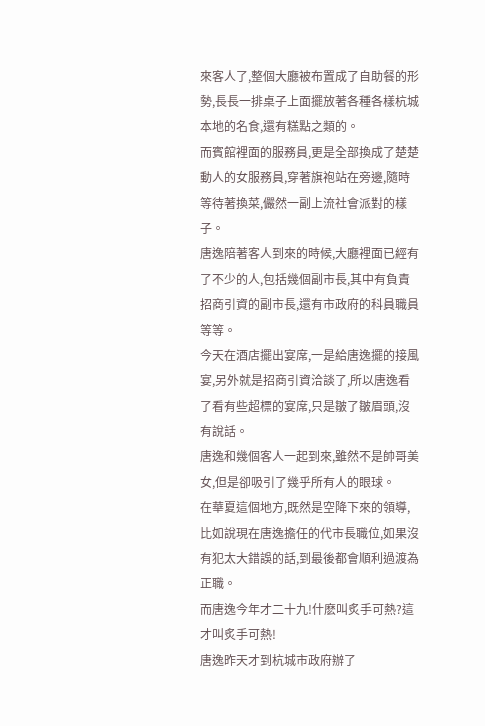來客人了,整個大廳被布置成了自助餐的形勢,長長一排桌子上面擺放著各種各樣杭城本地的名食,還有糕點之類的。
而賓館裡面的服務員,更是全部換成了楚楚動人的女服務員,穿著旗袍站在旁邊,隨時等待著換菜,儼然一副上流社會派對的樣子。
唐逸陪著客人到來的時候,大廳裡面已經有了不少的人,包括幾個副市長,其中有負責招商引資的副市長,還有市政府的科員職員等等。
今天在酒店擺出宴席,一是給唐逸擺的接風宴,另外就是招商引資洽談了,所以唐逸看了看有些超標的宴席,只是皺了皺眉頭,沒有說話。
唐逸和幾個客人一起到來,雖然不是帥哥美女,但是卻吸引了幾乎所有人的眼球。
在華夏這個地方,既然是空降下來的領導,比如說現在唐逸擔任的代市長職位,如果沒有犯太大錯誤的話,到最後都會順利過渡為正職。
而唐逸今年才二十九!什麽叫炙手可熱?這才叫炙手可熱!
唐逸昨天才到杭城市政府辦了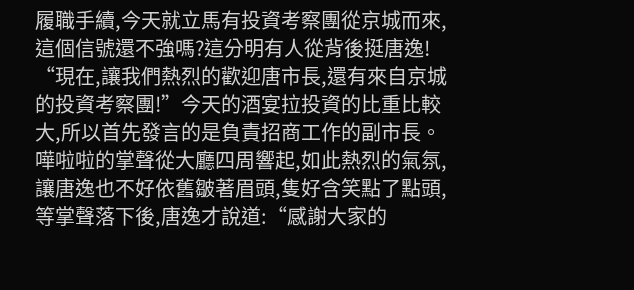履職手續,今天就立馬有投資考察團從京城而來,這個信號還不強嗎?這分明有人從背後挺唐逸!
“現在,讓我們熱烈的歡迎唐市長,還有來自京城的投資考察團!”今天的酒宴拉投資的比重比較大,所以首先發言的是負責招商工作的副市長。
嘩啦啦的掌聲從大廳四周響起,如此熱烈的氣氛,讓唐逸也不好依舊皺著眉頭,隻好含笑點了點頭,等掌聲落下後,唐逸才說道:“感謝大家的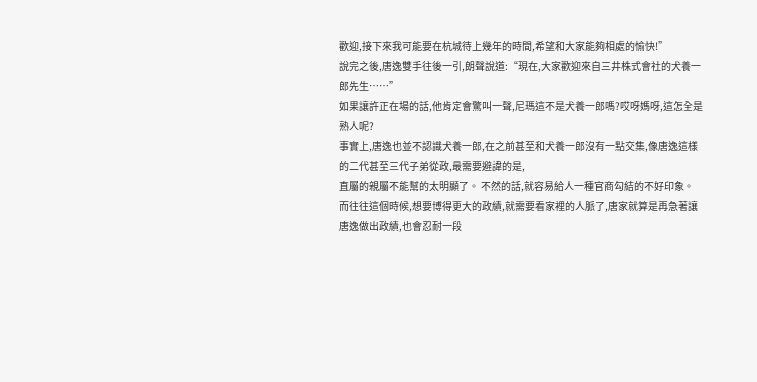歡迎,接下來我可能要在杭城待上幾年的時間,希望和大家能夠相處的愉快!”
說完之後,唐逸雙手往後一引,朗聲說道:“現在,大家歡迎來自三井株式會社的犬養一郎先生……”
如果讓許正在場的話,他肯定會驚叫一聲,尼瑪這不是犬養一郎嗎?哎呀媽呀,這怎全是熟人呢?
事實上,唐逸也並不認識犬養一郎,在之前甚至和犬養一郎沒有一點交集,像唐逸這樣的二代甚至三代子弟從政,最需要避諱的是,
直屬的親屬不能幫的太明顯了。 不然的話,就容易給人一種官商勾結的不好印象。
而往往這個時候,想要博得更大的政績,就需要看家裡的人脈了,唐家就算是再急著讓唐逸做出政績,也會忍耐一段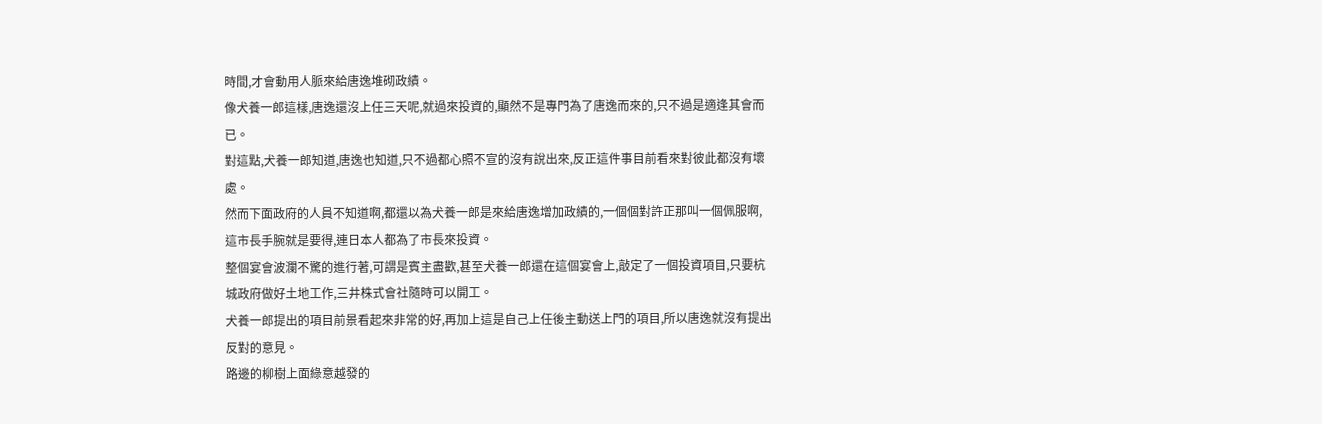時間,才會動用人脈來給唐逸堆砌政績。
像犬養一郎這樣,唐逸還沒上任三天呢,就過來投資的,顯然不是專門為了唐逸而來的,只不過是適逢其會而已。
對這點,犬養一郎知道,唐逸也知道,只不過都心照不宣的沒有說出來,反正這件事目前看來對彼此都沒有壞處。
然而下面政府的人員不知道啊,都還以為犬養一郎是來給唐逸增加政績的,一個個對許正那叫一個佩服啊,這市長手腕就是要得,連日本人都為了市長來投資。
整個宴會波瀾不驚的進行著,可謂是賓主盡歡,甚至犬養一郎還在這個宴會上,敲定了一個投資項目,只要杭城政府做好土地工作,三井株式會社隨時可以開工。
犬養一郎提出的項目前景看起來非常的好,再加上這是自己上任後主動送上門的項目,所以唐逸就沒有提出反對的意見。
路邊的柳樹上面綠意越發的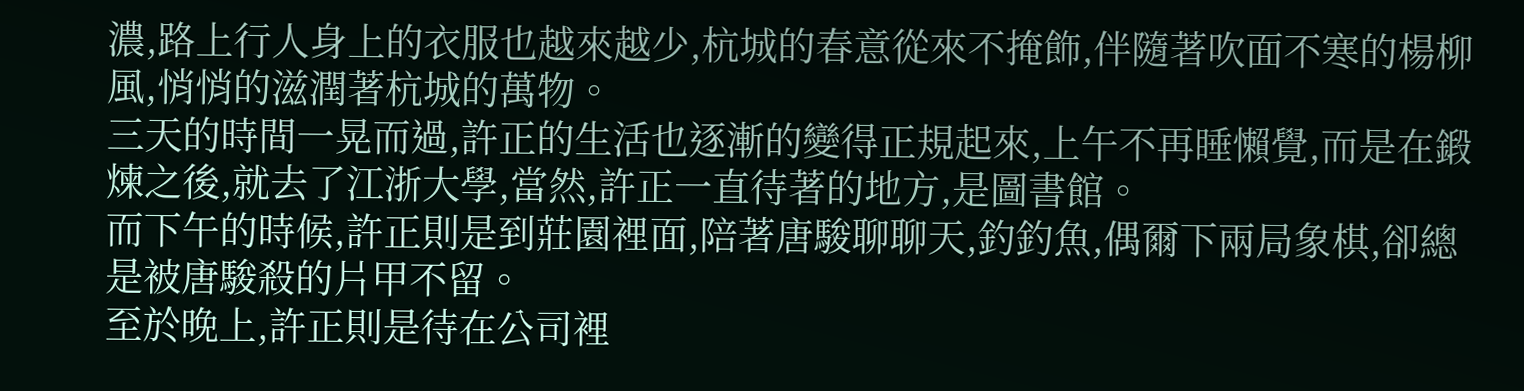濃,路上行人身上的衣服也越來越少,杭城的春意從來不掩飾,伴隨著吹面不寒的楊柳風,悄悄的滋潤著杭城的萬物。
三天的時間一晃而過,許正的生活也逐漸的變得正規起來,上午不再睡懶覺,而是在鍛煉之後,就去了江浙大學,當然,許正一直待著的地方,是圖書館。
而下午的時候,許正則是到莊園裡面,陪著唐駿聊聊天,釣釣魚,偶爾下兩局象棋,卻總是被唐駿殺的片甲不留。
至於晚上,許正則是待在公司裡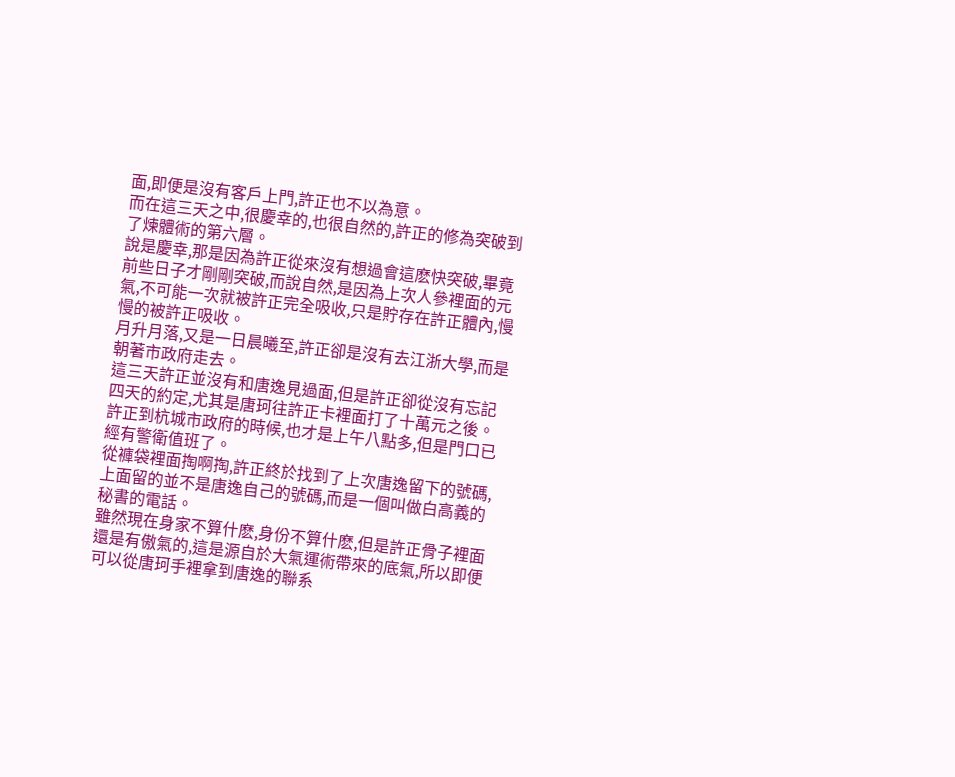面,即便是沒有客戶上門,許正也不以為意。
而在這三天之中,很慶幸的,也很自然的,許正的修為突破到了煉體術的第六層。
說是慶幸,那是因為許正從來沒有想過會這麽快突破,畢竟前些日子才剛剛突破,而說自然,是因為上次人參裡面的元氣,不可能一次就被許正完全吸收,只是貯存在許正體內,慢慢的被許正吸收。
月升月落,又是一日晨曦至,許正卻是沒有去江浙大學,而是朝著市政府走去。
這三天許正並沒有和唐逸見過面,但是許正卻從沒有忘記四天的約定,尤其是唐珂往許正卡裡面打了十萬元之後。
許正到杭城市政府的時候,也才是上午八點多,但是門口已經有警衛值班了。
從褲袋裡面掏啊掏,許正終於找到了上次唐逸留下的號碼,上面留的並不是唐逸自己的號碼,而是一個叫做白高義的秘書的電話。
雖然現在身家不算什麽,身份不算什麽,但是許正骨子裡面還是有傲氣的,這是源自於大氣運術帶來的底氣,所以即便可以從唐珂手裡拿到唐逸的聯系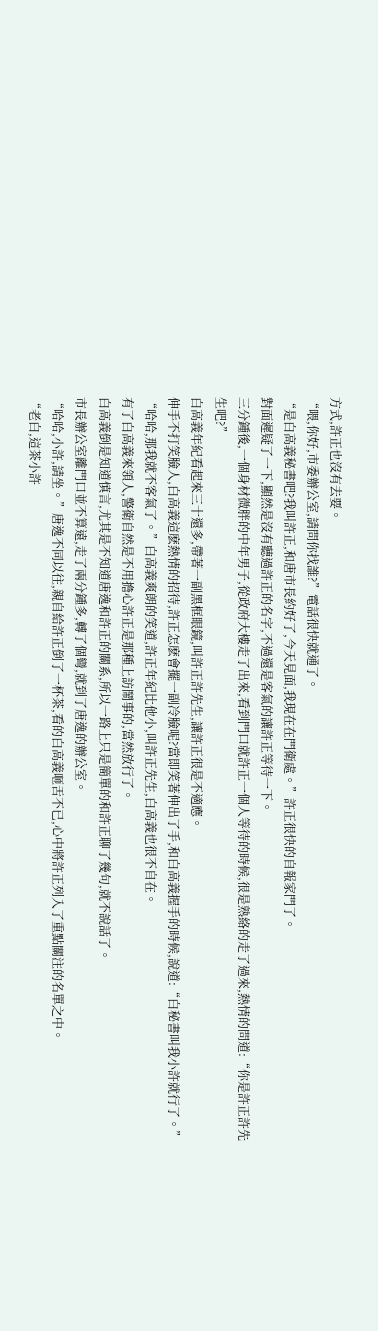方式,許正也沒有去要。
“喂,你好,市委辦公室,請問你找誰?”電話很快就通了。
“是白高義秘書吧?我叫許正,和唐市長約好了,今天見面,我現在在門衛處。”許正很快的自報家門了。
對面遲疑了一下,顯然是沒有聽過許正的名字,不過還是客氣的讓許正等待一下。
三分鍾後,一個身材微胖的中年男子,從政府大樓走了出來,看到門口就許正一個人等待的時候,很是熟絡的走了過來,熱情的問道:“你是許正許先生吧?”
白高義年紀看起來三十還多,帶著一副黑框眼鏡,叫許正許先生,讓許正很是不適應。
伸手不打笑臉人,白高義這麽熱情的招待,許正怎麽會擺一副冷臉呢?當即笑著伸出了手,和白高義握手的時候,說道:“白秘書叫我小許就行了。”
“哈哈,那我就不客氣了。”白高義爽朗的笑道,許正年紀比他小,叫許正先生,白高義也很不自在。
有了白高義來領人,警衛自然是不用擔心許正是那種上訪鬧事的,當然放行了。
白高義倒是知道慎言,尤其是不知道唐逸和許正的關系,所以一路上只是簡單的和許正聊了幾句,就不說話了。
市長辦公室離門口並不算遠,走了兩分鍾多,轉了個彎,就到了唐逸的辦公室。
“哈哈,小許,請坐。”唐逸不同以往,親自給許正倒了一杯茶,看的白高義咂舌不已,心中將許正列入了重點關注的名單之中。
“老白,這茶小許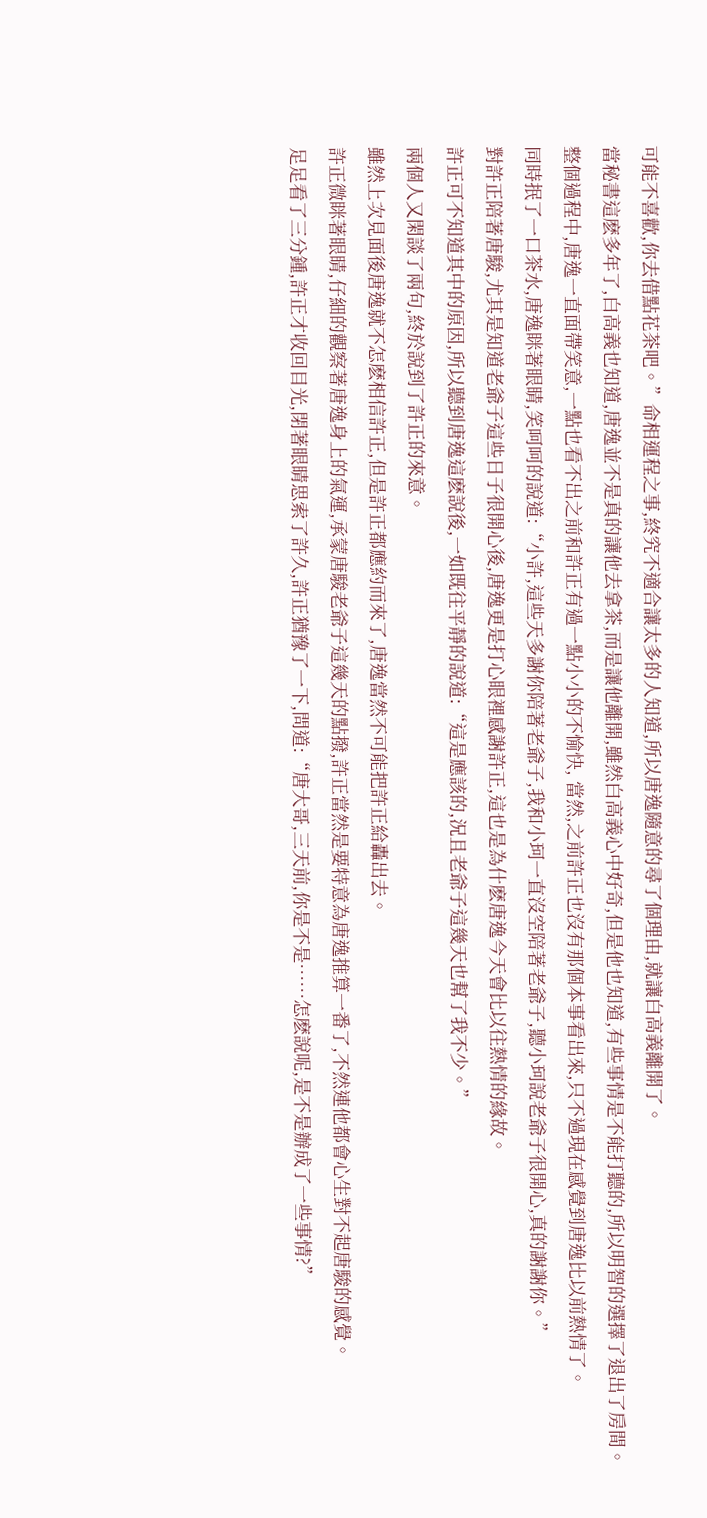可能不喜歡,你去借點花茶吧。”命相運程之事,終究不適合讓太多的人知道,所以唐逸隨意的尋了個理由,就讓白高義離開了。
當秘書這麽多年了,白高義也知道,唐逸並不是真的讓他去拿茶,而是讓他離開,雖然白高義心中好奇,但是他也知道,有些事情是不能打聽的,所以明智的選擇了退出了房間。
整個過程中,唐逸一直面帶笑意,一點也看不出之前和許正有過一點小小的不愉快, 當然,之前許正也沒有那個本事看出來,只不過現在感覺到唐逸比以前熱情了。
同時抿了一口茶水,唐逸眯著眼睛,笑呵呵的說道:“小許,這些天多謝你陪著老爺子,我和小珂一直沒空陪著老爺子,聽小珂說老爺子很開心,真的謝謝你。”
對許正陪著唐駿,尤其是知道老爺子這些日子很開心後,唐逸更是打心眼裡感謝許正,這也是為什麽唐逸今天會比以往熱情的緣故。
許正可不知道其中的原因,所以聽到唐逸這麽說後,一如既往平靜的說道:“這是應該的,況且老爺子這幾天也幫了我不少。”
兩個人又閑談了兩句,終於說到了許正的來意。
雖然上次見面後唐逸就不怎麽相信許正,但是許正都應約而來了,唐逸當然不可能把許正給轟出去。
許正微眯著眼睛,仔細的觀察著唐逸身上的氣運,承蒙唐駿老爺子這幾天的點撥,許正當然是要特意為唐逸推算一番了,不然連他都會心生對不起唐駿的感覺。
足足看了三分鍾,許正才收回目光,閉著眼睛思索了許久,許正猶豫了一下,問道:“唐大哥,三天前,你是不是……怎麽說呢,是不是辦成了一些事情?”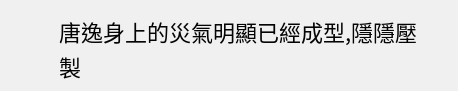唐逸身上的災氣明顯已經成型,隱隱壓製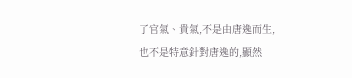了官氣、貴氣,不是由唐逸而生,也不是特意針對唐逸的,顯然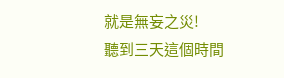就是無妄之災!
聽到三天這個時間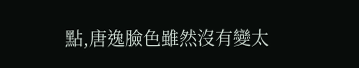點,唐逸臉色雖然沒有變太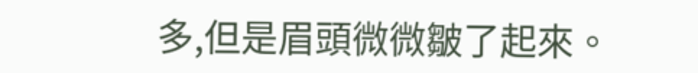多,但是眉頭微微皺了起來。